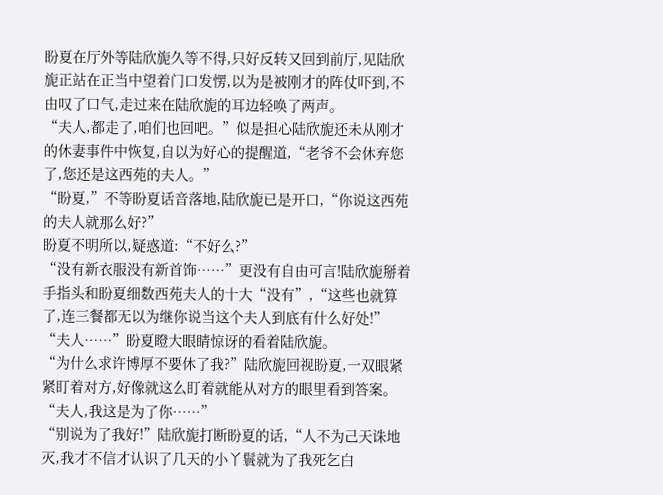盼夏在厅外等陆欣旎久等不得,只好反转又回到前厅,见陆欣旎正站在正当中望着门口发愣,以为是被刚才的阵仗吓到,不由叹了口气,走过来在陆欣旎的耳边轻唤了两声。
“夫人,都走了,咱们也回吧。”似是担心陆欣旎还未从刚才的休妻事件中恢复,自以为好心的提醒道,“老爷不会休弃您了,您还是这西苑的夫人。”
“盼夏,”不等盼夏话音落地,陆欣旎已是开口,“你说这西苑的夫人就那么好?”
盼夏不明所以,疑惑道:“不好么?”
“没有新衣服没有新首饰……”更没有自由可言!陆欣旎掰着手指头和盼夏细数西苑夫人的十大“没有”,“这些也就算了,连三餐都无以为继你说当这个夫人到底有什么好处!”
“夫人……”盼夏瞪大眼睛惊讶的看着陆欣旎。
“为什么求许博厚不要休了我?”陆欣旎回视盼夏,一双眼紧紧盯着对方,好像就这么盯着就能从对方的眼里看到答案。
“夫人,我这是为了你……”
“别说为了我好!”陆欣旎打断盼夏的话,“人不为己天诛地灭,我才不信才认识了几天的小丫鬟就为了我死乞白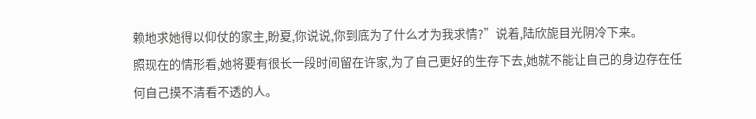赖地求她得以仰仗的家主,盼夏,你说说,你到底为了什么才为我求情?”说着,陆欣旎目光阴冷下来。
照现在的情形看,她将要有很长一段时间留在许家,为了自己更好的生存下去,她就不能让自己的身边存在任何自己摸不清看不透的人。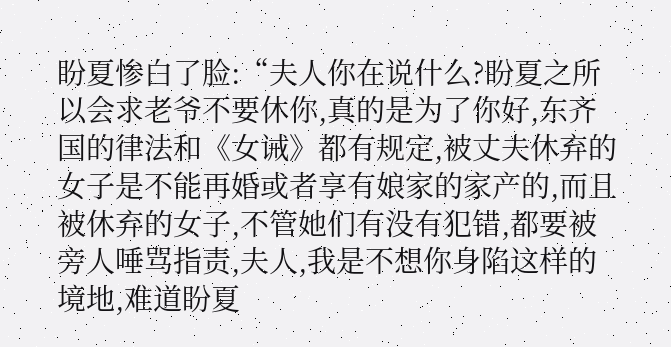盼夏惨白了脸:“夫人你在说什么?盼夏之所以会求老爷不要休你,真的是为了你好,东齐国的律法和《女诫》都有规定,被丈夫休弃的女子是不能再婚或者享有娘家的家产的,而且被休弃的女子,不管她们有没有犯错,都要被旁人唾骂指责,夫人,我是不想你身陷这样的境地,难道盼夏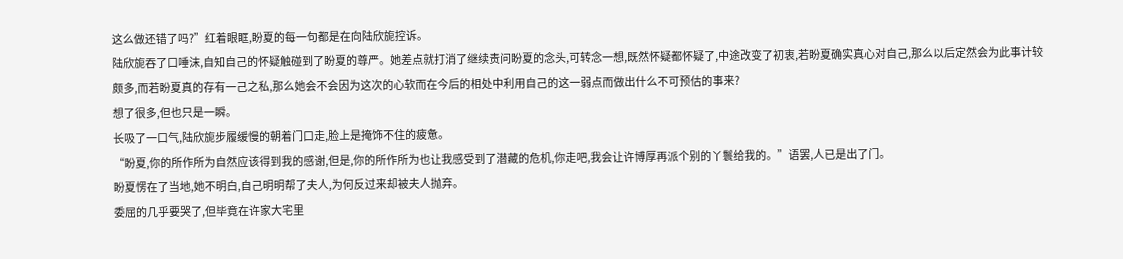这么做还错了吗?”红着眼眶,盼夏的每一句都是在向陆欣旎控诉。
陆欣旎吞了口唾沫,自知自己的怀疑触碰到了盼夏的尊严。她差点就打消了继续责问盼夏的念头,可转念一想,既然怀疑都怀疑了,中途改变了初衷,若盼夏确实真心对自己,那么以后定然会为此事计较颇多,而若盼夏真的存有一己之私,那么她会不会因为这次的心软而在今后的相处中利用自己的这一弱点而做出什么不可预估的事来?
想了很多,但也只是一瞬。
长吸了一口气,陆欣旎步履缓慢的朝着门口走,脸上是掩饰不住的疲惫。
“盼夏,你的所作所为自然应该得到我的感谢,但是,你的所作所为也让我感受到了潜藏的危机,你走吧,我会让许博厚再派个别的丫鬟给我的。”语罢,人已是出了门。
盼夏愣在了当地,她不明白,自己明明帮了夫人,为何反过来却被夫人抛弃。
委屈的几乎要哭了,但毕竟在许家大宅里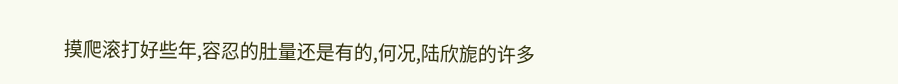摸爬滚打好些年,容忍的肚量还是有的,何况,陆欣旎的许多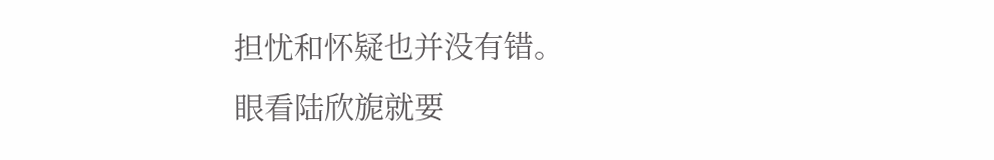担忧和怀疑也并没有错。
眼看陆欣旎就要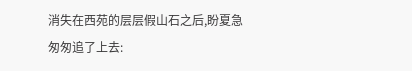消失在西苑的层层假山石之后,盼夏急匆匆追了上去: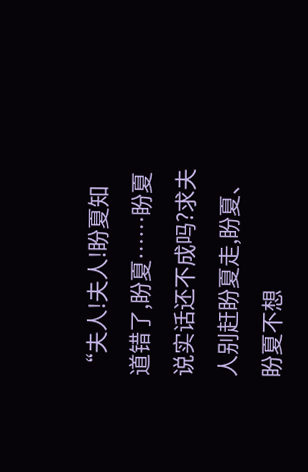“夫人!夫人!盼夏知道错了,盼夏……盼夏说实话还不成吗?求夫人别赶盼夏走,盼夏、盼夏不想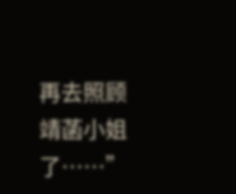再去照顾靖菡小姐了……”